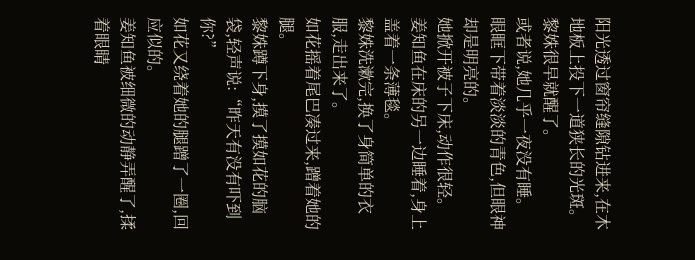阳光透过窗帘缝隙钻进来,在木地板上投下一道狭长的光斑。
黎姝很早就醒了。
或者说,她几乎一夜没有睡。
眼眶下带着淡淡的青色,但眼神却是明亮的。
她掀开被子下床,动作很轻。
姜知鱼在床的另一边睡着,身上盖着一条薄毯。
黎姝洗漱完,换了身简单的衣服,走出来了。
如花摇着尾巴凑过来,蹭着她的腿。
黎姝蹲下身,摸了摸如花的脑袋,轻声说:“昨天有没有吓到你?”
如花又绕着她的腿蹭了一圈,回应似的。
姜知鱼被细微的动静弄醒了,揉着眼睛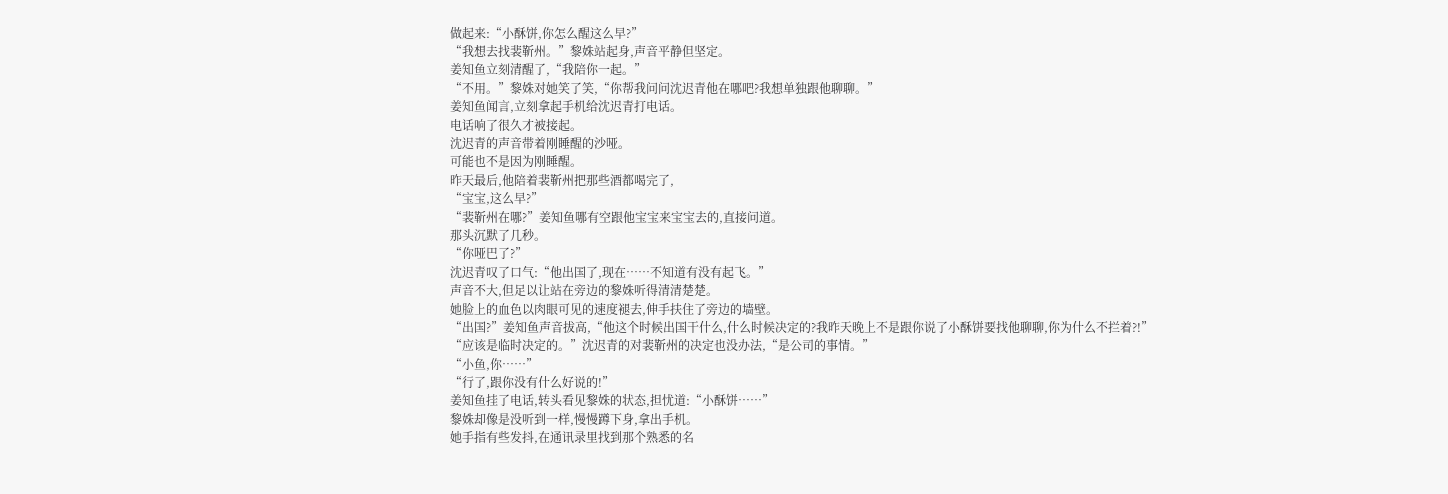做起来:“小酥饼,你怎么醒这么早?”
“我想去找裴靳州。”黎姝站起身,声音平静但坚定。
姜知鱼立刻清醒了,“我陪你一起。”
“不用。”黎姝对她笑了笑,“你帮我问问沈迟青他在哪吧?我想单独跟他聊聊。”
姜知鱼闻言,立刻拿起手机给沈迟青打电话。
电话响了很久才被接起。
沈迟青的声音带着刚睡醒的沙哑。
可能也不是因为刚睡醒。
昨天最后,他陪着裴靳州把那些酒都喝完了,
“宝宝,这么早?”
“裴靳州在哪?”姜知鱼哪有空跟他宝宝来宝宝去的,直接问道。
那头沉默了几秒。
“你哑巴了?”
沈迟青叹了口气:“他出国了,现在……不知道有没有起飞。”
声音不大,但足以让站在旁边的黎姝听得清清楚楚。
她脸上的血色以肉眼可见的速度褪去,伸手扶住了旁边的墙壁。
“出国?”姜知鱼声音拔高,“他这个时候出国干什么,什么时候决定的?我昨天晚上不是跟你说了小酥饼要找他聊聊,你为什么不拦着?!”
“应该是临时决定的。”沈迟青的对裴靳州的决定也没办法,“是公司的事情。”
“小鱼,你……”
“行了,跟你没有什么好说的!”
姜知鱼挂了电话,转头看见黎姝的状态,担忧道:“小酥饼……”
黎姝却像是没听到一样,慢慢蹲下身,拿出手机。
她手指有些发抖,在通讯录里找到那个熟悉的名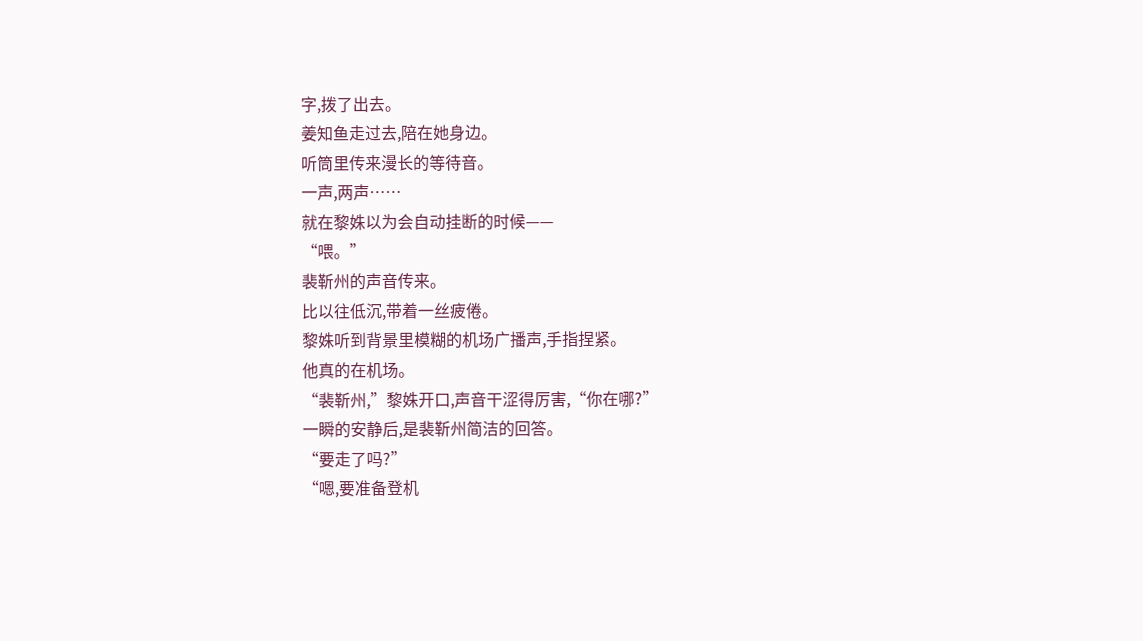字,拨了出去。
姜知鱼走过去,陪在她身边。
听筒里传来漫长的等待音。
一声,两声……
就在黎姝以为会自动挂断的时候——
“喂。”
裴靳州的声音传来。
比以往低沉,带着一丝疲倦。
黎姝听到背景里模糊的机场广播声,手指捏紧。
他真的在机场。
“裴靳州,”黎姝开口,声音干涩得厉害,“你在哪?”
一瞬的安静后,是裴靳州简洁的回答。
“要走了吗?”
“嗯,要准备登机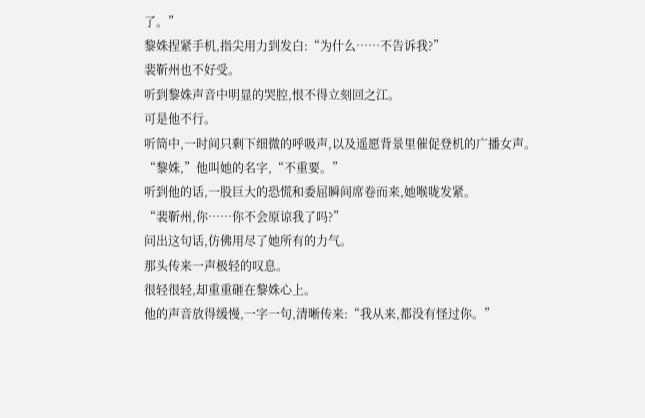了。”
黎姝捏紧手机,指尖用力到发白:“为什么……不告诉我?”
裴靳州也不好受。
听到黎姝声音中明显的哭腔,恨不得立刻回之江。
可是他不行。
听筒中,一时间只剩下细微的呼吸声,以及遥愿背景里催促登机的广播女声。
“黎姝,”他叫她的名字,“不重要。”
听到他的话,一股巨大的恐慌和委屈瞬间席卷而来,她喉咙发紧。
“裴靳州,你……你不会原谅我了吗?”
问出这句话,仿佛用尽了她所有的力气。
那头传来一声极轻的叹息。
很轻很轻,却重重砸在黎姝心上。
他的声音放得缓慢,一字一句,清晰传来:“我从来,都没有怪过你。”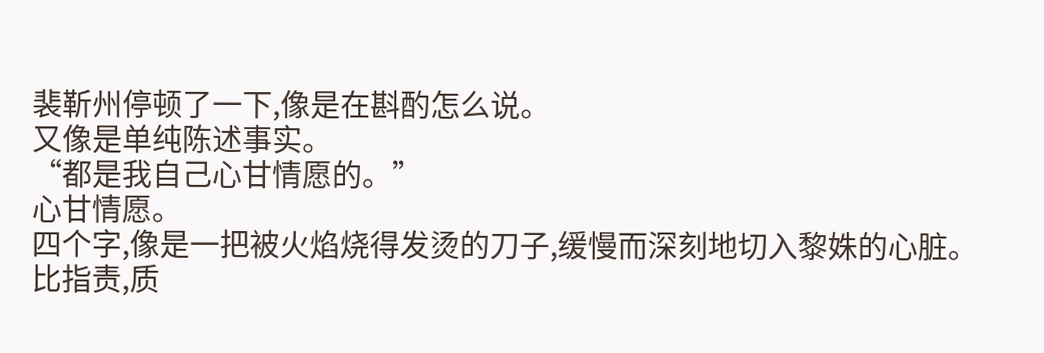裴靳州停顿了一下,像是在斟酌怎么说。
又像是单纯陈述事实。
“都是我自己心甘情愿的。”
心甘情愿。
四个字,像是一把被火焰烧得发烫的刀子,缓慢而深刻地切入黎姝的心脏。
比指责,质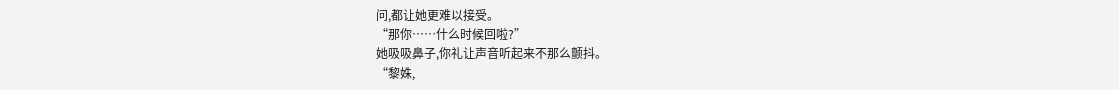问,都让她更难以接受。
“那你……什么时候回啦?”
她吸吸鼻子,你礼让声音听起来不那么颤抖。
“黎姝,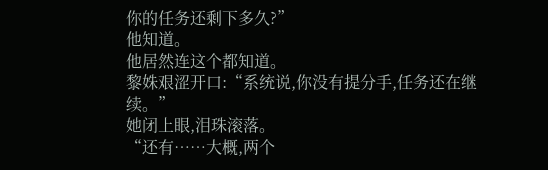你的任务还剩下多久?”
他知道。
他居然连这个都知道。
黎姝艰涩开口:“系统说,你没有提分手,任务还在继续。”
她闭上眼,泪珠滚落。
“还有……大概,两个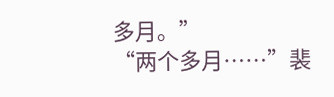多月。”
“两个多月……”裴